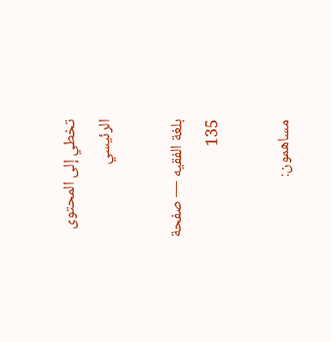تخطي إلى المحتوى الرئيسي

بلغة الفقيه — صفحة 135

مساهمون: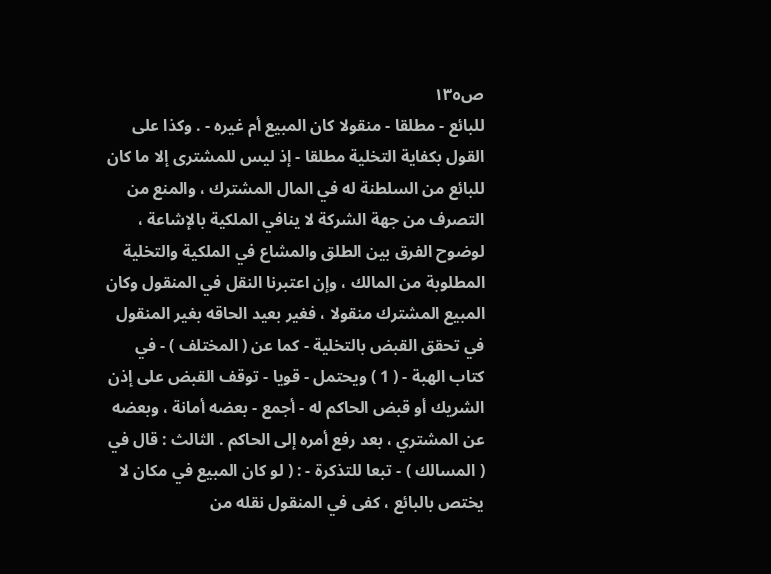ص١٣٥
للبائع - مطلقا - منقولا كان المبيع أم غيره - . وكذا على القول بكفاية التخلية مطلقا - إذ ليس للمشترى إلا ما كان للبائع من السلطنة له في المال المشترك ، والمنع من التصرف من جهة الشركة لا ينافي الملكية بالإشاعة ، لوضوح الفرق بين الطلق والمشاع في الملكية والتخلية المطلوبة من المالك ، وإن اعتبرنا النقل في المنقول وكان المبيع المشترك منقولا ، فغير بعيد الحاقه بغير المنقول في تحقق القبض بالتخلية - كما عن ( المختلف ) - في كتاب الهبة - ( 1 ) ويحتمل - قويا - توقف القبض على إذن الشريك أو قبض الحاكم له - أجمع - بعضه أمانة ، وبعضه عن المشتري ، بعد رفع أمره إلى الحاكم . الثالث : قال في ( المسالك ) - تبعا للتذكرة - : ( لو كان المبيع في مكان لا يختص بالبائع ، كفى في المنقول نقله من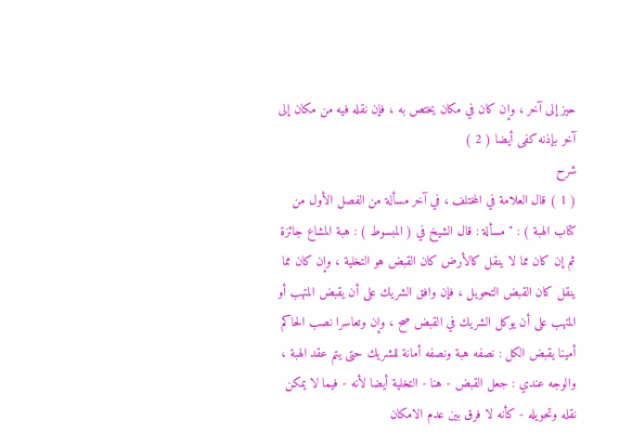حيز إلى آخر ، وإن كان في مكان يختص به ، فإن نقله فيه من مكان إلى آخر بإذنه كفى أيضا ( 2 )
شرح
( 1 ) قال العلامة في المختلف ، في آخر مسألة من الفصل الأول من كتاب الهبة ) : " مسألة : قال الشيخ في ( المبسوط ) : هبة المشاع جائزة ثم إن كان مما لا ينقل كالأرض كان القبض هو التخلية ، وإن كان مما ينقل كان القبض التحويل ، فإن وافق الشريك على أن يقبض المتهب أو المتهب على أن يوكل الشريك في القبض صح ، وإن وتعاسرا نصب الحاكم أمينا يقبض الكل : نصفه هبة ونصفه أمانة للشريك حتى يتم عقد الهبة ، والوجه عندي : جعل القبض - هنا - التخلية أيضا لأنه - فيما لا يمكن نقله وتحويله - كأنه لا فرق بين عدم الامكان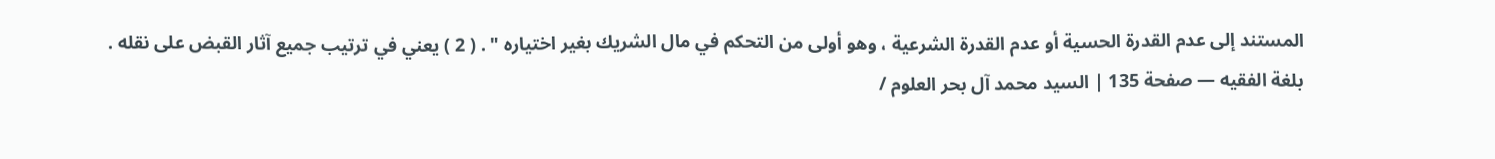المستند إلى عدم القدرة الحسية أو عدم القدرة الشرعية ، وهو أولى من التحكم في مال الشريك بغير اختياره " . ( 2 ) يعني في ترتيب جميع آثار القبض على نقله .
بلغة الفقيه — صفحة 135 | السيد محمد آل بحر العلوم /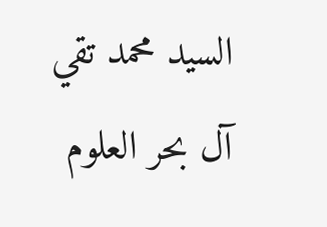السيد محمد تقي آل بحر العلوم